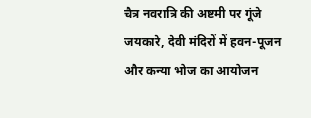चैत्र नवरात्रि की अष्टमी पर गूंजे जयकारे, देवी मंदिरों में हवन-पूजन और कन्या भोज का आयोजन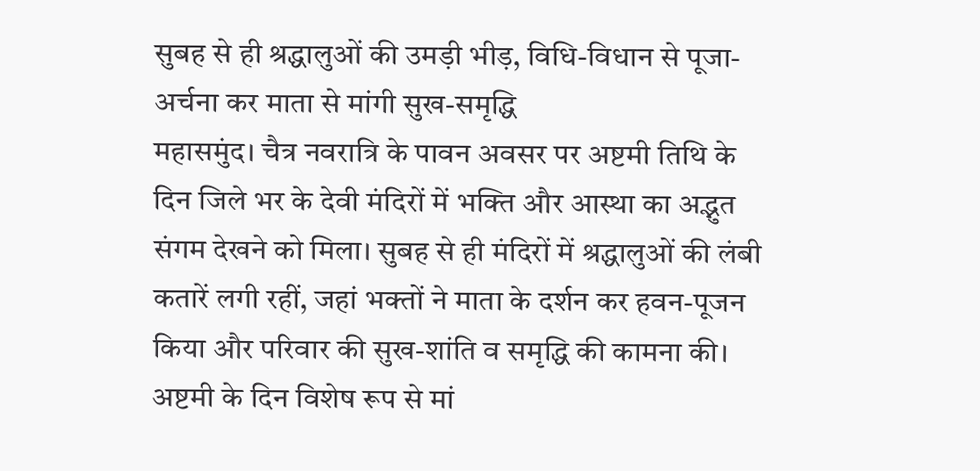सुबह से ही श्रद्धालुओं की उमड़ी भीड़, विधि-विधान से पूजा-अर्चना कर माता से मांगी सुख-समृद्धि
महासमुंद। चैत्र नवरात्रि के पावन अवसर पर अष्टमी तिथि के दिन जिले भर के देवी मंदिरों में भक्ति और आस्था का अद्भुत संगम देखने को मिला। सुबह से ही मंदिरों में श्रद्धालुओं की लंबी कतारें लगी रहीं, जहां भक्तों ने माता के दर्शन कर हवन-पूजन किया और परिवार की सुख-शांति व समृद्धि की कामना की।
अष्टमी के दिन विशेष रूप से मां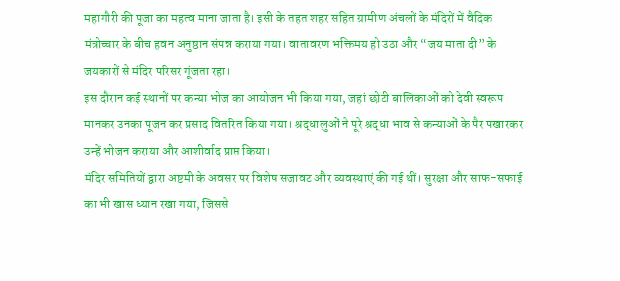महागौरी की पूजा का महत्व माना जाता है। इसी के तहत शहर सहित ग्रामीण अंचलों के मंदिरों में वैदिक मंत्रोच्चार के बीच हवन अनुष्ठान संपन्न कराया गया। वातावरण भक्तिमय हो उठा और “जय माता दी” के जयकारों से मंदिर परिसर गूंजता रहा।
इस दौरान कई स्थानों पर कन्या भोज का आयोजन भी किया गया, जहां छोटी बालिकाओं को देवी स्वरूप मानकर उनका पूजन कर प्रसाद वितरित किया गया। श्रद्धालुओं ने पूरे श्रद्धा भाव से कन्याओं के पैर पखारकर उन्हें भोजन कराया और आशीर्वाद प्राप्त किया।
मंदिर समितियों द्वारा अष्टमी के अवसर पर विशेष सजावट और व्यवस्थाएं की गई थीं। सुरक्षा और साफ-सफाई का भी खास ध्यान रखा गया, जिससे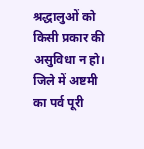श्रद्धालुओं को किसी प्रकार की असुविधा न हो। जिले में अष्टमी का पर्व पूरी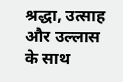श्रद्धा, उत्साह और उल्लास के साथ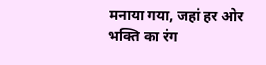मनाया गया, जहां हर ओर भक्ति का रंग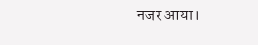नजर आया।